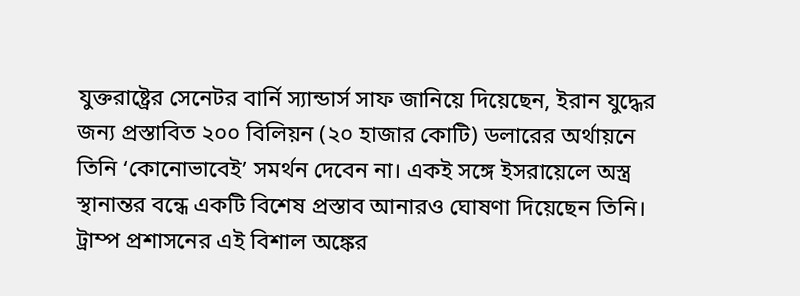যুক্তরাষ্ট্রের সেনেটর বার্নি স্যান্ডার্স সাফ জানিয়ে দিয়েছেন, ইরান যুদ্ধের জন্য প্রস্তাবিত ২০০ বিলিয়ন (২০ হাজার কোটি) ডলারের অর্থায়নে তিনি ‘কোনোভাবেই’ সমর্থন দেবেন না। একই সঙ্গে ইসরায়েলে অস্ত্র স্থানান্তর বন্ধে একটি বিশেষ প্রস্তাব আনারও ঘোষণা দিয়েছেন তিনি।
ট্রাম্প প্রশাসনের এই বিশাল অঙ্কের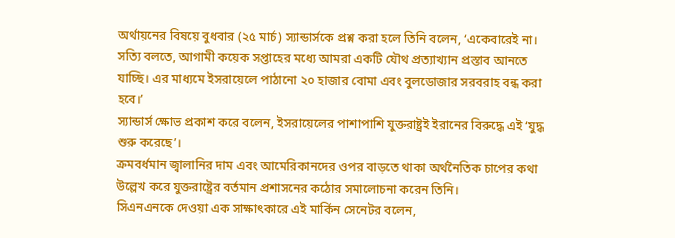অর্থায়নের বিষয়ে বুধবার (২৫ মার্চ) স্যান্ডার্সকে প্রশ্ন করা হলে তিনি বলেন, ‘একেবারেই না। সত্যি বলতে, আগামী কয়েক সপ্তাহের মধ্যে আমরা একটি যৌথ প্রত্যাখ্যান প্রস্তাব আনতে যাচ্ছি। এর মাধ্যমে ইসরায়েলে পাঠানো ২০ হাজার বোমা এবং বুলডোজার সরবরাহ বন্ধ করা হবে।’
স্যান্ডার্স ক্ষোভ প্রকাশ করে বলেন, ইসরায়েলের পাশাপাশি যুক্তরাষ্ট্রই ইরানের বিরুদ্ধে এই ‘যুদ্ধ শুরু করেছে’।
ক্রমবর্ধমান জ্বালানির দাম এবং আমেরিকানদের ওপর বাড়তে থাকা অর্থনৈতিক চাপের কথা উল্লেখ করে যুক্তরাষ্ট্রের বর্তমান প্রশাসনের কঠোর সমালোচনা করেন তিনি।
সিএনএনকে দেওয়া এক সাক্ষাৎকারে এই মার্কিন সেনেটর বলেন,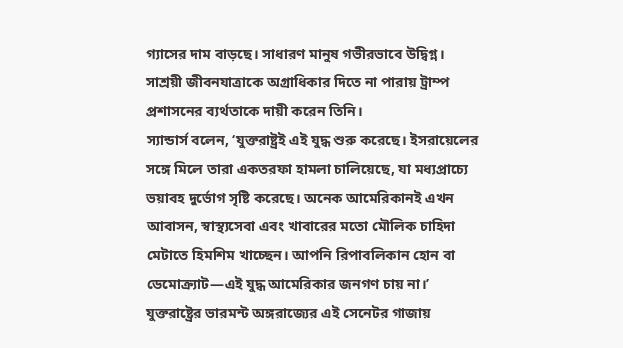গ্যাসের দাম বাড়ছে। সাধারণ মানুষ গভীরভাবে উদ্বিগ্ন।
সাশ্রয়ী জীবনযাত্রাকে অগ্রাধিকার দিতে না পারায় ট্রাম্প প্রশাসনের ব্যর্থতাকে দায়ী করেন তিনি।
স্যান্ডার্স বলেন, ‘যুক্তরাষ্ট্রই এই যুদ্ধ শুরু করেছে। ইসরায়েলের সঙ্গে মিলে তারা একতরফা হামলা চালিয়েছে, যা মধ্যপ্রাচ্যে ভয়াবহ দুর্ভোগ সৃষ্টি করেছে। অনেক আমেরিকানই এখন আবাসন, স্বাস্থ্যসেবা এবং খাবারের মতো মৌলিক চাহিদা মেটাতে হিমশিম খাচ্ছেন। আপনি রিপাবলিকান হোন বা ডেমোক্র্যাট—এই যুদ্ধ আমেরিকার জনগণ চায় না।’
যুক্তরাষ্ট্রের ভারমন্ট অঙ্গরাজ্যের এই সেনেটর গাজায়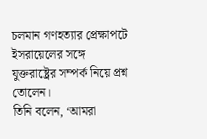চলমান গণহত্যার প্রেক্ষাপটে ইসরায়েলের সঙ্গে যুক্তরাষ্ট্রের সম্পর্ক নিয়ে প্রশ্ন তোলেন।
তিনি বলেন, ‘আমরা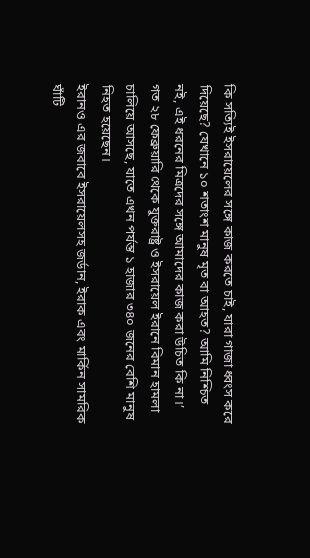কি সত্যিই ইসরায়েলের সঙ্গে কাজ করতে চাই, যারা গাজা ধ্বংস করে দিয়েছে? যেখানে ১০ শতাংশ মানুষ মৃত বা আহত? আমি নিশ্চিত নই, এই ধরনের মিত্রদের সঙ্গে আমাদের কাজ করা উচিত কি না।’
গত ২৮ ফেব্রুয়ারি থেকে যুক্তরাষ্ট্র ও ইসরায়েল ইরানে বিমান হামলা চালিয়ে আসছে, যাতে এখন পর্যন্ত ১ হাজার ৩৪০ জনের বেশি মানুষ নিহত হয়েছেন।
ইরানও এর জবাবে ইসরায়েলসহ জর্ডান, ইরাক এবং মার্কিন সামরিক ঘাঁটি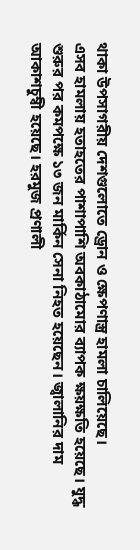থাকা উপসাগরীয় দেশগুলোতে ড্রোন ও ক্ষেপণাস্ত্র হামলা চালিয়েছে।
এসব হামলায় হতাহতের পাশাপাশি অবকাঠামোর ব্যাপক ক্ষয়ক্ষতি হয়েছে। যুদ্ধ শুরুর পর কমপক্ষে ১৩ জন মার্কিন সেনা নিহত হয়েছেন। জ্বালানির দাম আকাশচুম্বী হয়েছে। হরমুজ প্রণালী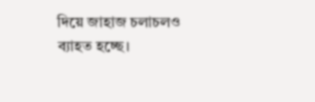দিয়ে জাহাজ চলাচলও ব্যাহত হচ্ছে।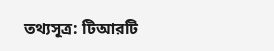তথ্যসূত্র: টিআরটি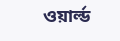ওয়ার্ল্ড